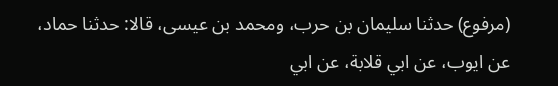(مرفوع) حدثنا سليمان بن حرب، ومحمد بن عيسى، قالا: حدثنا حماد، عن ايوب، عن ابي قلابة، عن ابي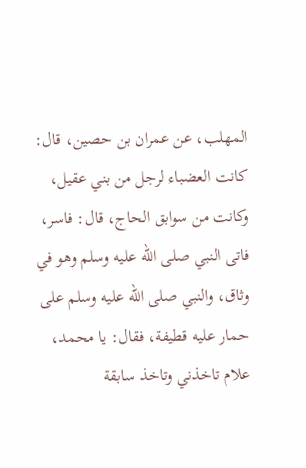المهلب، عن عمران بن حصين، قال: كانت العضباء لرجل من بني عقيل، وكانت من سوابق الحاج، قال: فاسر، فاتى النبي صلى الله عليه وسلم وهو في وثاق، والنبي صلى الله عليه وسلم على حمار عليه قطيفة، فقال: يا محمد، علام تاخذني وتاخذ سابقة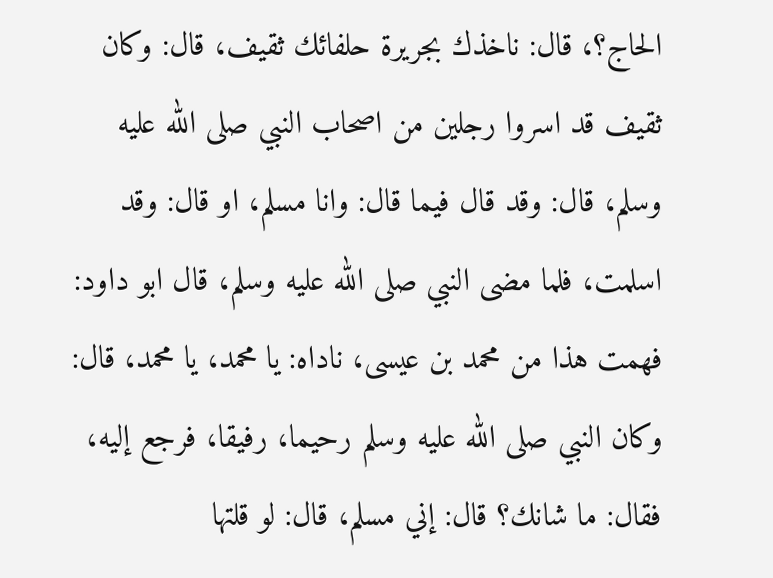الحاج؟، قال: ناخذك بجريرة حلفائك ثقيف، قال: وكان ثقيف قد اسروا رجلين من اصحاب النبي صلى الله عليه وسلم، قال: وقد قال فيما قال: وانا مسلم، او قال: وقد اسلمت، فلما مضى النبي صلى الله عليه وسلم، قال ابو داود: فهمت هذا من محمد بن عيسى، ناداه: يا محمد، يا محمد، قال: وكان النبي صلى الله عليه وسلم رحيما، رفيقا، فرجع إليه، فقال: ما شانك؟ قال: إني مسلم، قال: لو قلتها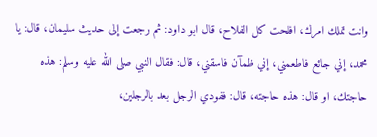وانت تملك امرك، افلحت كل الفلاح، قال ابو داود: ثم رجعت إلى حديث سليمان، قال: يا محمد، إني جائع فاطعمني، إني ظمآن فاسقني، قال: فقال النبي صلى الله عليه وسلم: هذه حاجتك، او قال: هذه حاجته، قال: ففودي الرجل بعد بالرجلين،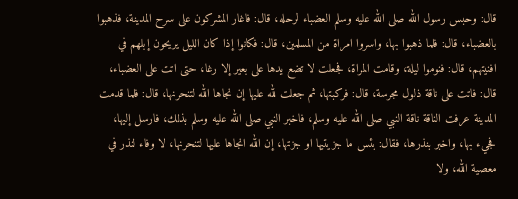قال: وحبس رسول الله صلى الله عليه وسلم العضباء لرحله، قال: فاغار المشركون على سرح المدينة، فذهبوا بالعضباء، قال: فلما ذهبوا بها، واسروا امراة من المسلمين، قال: فكانوا إذا كان الليل يريحون إبلهم في افنيتهم، قال: فنوموا ليلة، وقامت المراة، فجعلت لا تضع يدها على بعير إلا رغا، حتى اتت على العضباء، قال: فاتت على ناقة ذلول مجرسة، قال: فركبتها، ثم جعلت لله عليها إن نجاها الله لتنحرنها، قال: فلما قدمت المدينة عرفت الناقة ناقة النبي صلى الله عليه وسلم، فاخبر النبي صلى الله عليه وسلم بذلك، فارسل إليها، فجيء بها، واخبر بنذرها، فقال: بئس ما جزيتيها او جزتها، إن الله انجاها عليها لتنحرنها، لا وفاء لنذر في معصية الله، ولا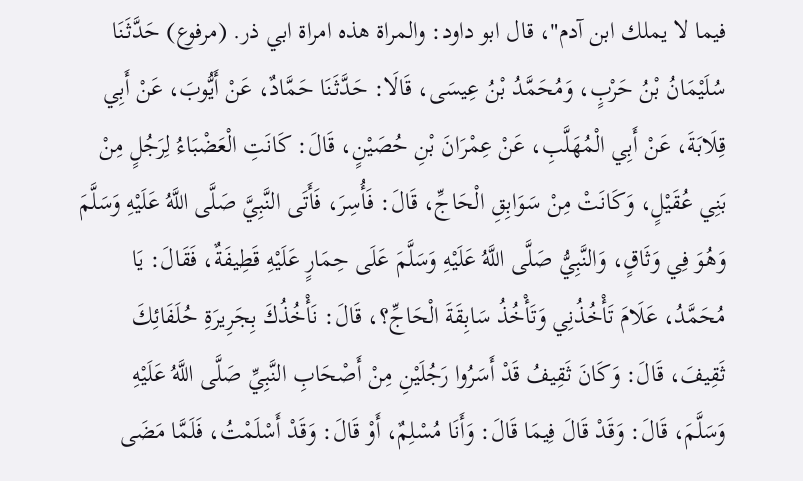فيما لا يملك ابن آدم"، قال ابو داود: والمراة هذه امراة ابي ذر. (مرفوع) حَدَّثَنَا سُلَيْمَانُ بْنُ حَرْبٍ، وَمُحَمَّدُ بْنُ عِيسَى، قَالَا: حَدَّثَنَا حَمَّادٌ، عَنْ أَيُّوبَ، عَنْ أَبِي قِلَابَةَ، عَنْ أَبِي الْمُهَلَّبِ، عَنْ عِمْرَانَ بْنِ حُصَيْنٍ، قَالَ: كَانَتِ الْعَضْبَاءُ لِرَجُلٍ مِنْ بَنِي عُقَيْلٍ، وَكَانَتْ مِنْ سَوَابِقِ الْحَاجِّ، قَالَ: فَأُسِرَ، فَأَتَى النَّبِيَّ صَلَّى اللَّهُ عَلَيْهِ وَسَلَّمَ وَهُوَ فِي وَثَاقٍ، وَالنَّبِيُّ صَلَّى اللَّهُ عَلَيْهِ وَسَلَّمَ عَلَى حِمَارٍ عَلَيْهِ قَطِيفَةٌ، فَقَالَ: يَا مُحَمَّدُ، عَلَامَ تَأْخُذُنِي وَتَأْخُذُ سَابِقَةَ الْحَاجِّ؟، قَالَ: نَأْخُذُكَ بِجَرِيرَةِ حُلَفَائِكَ ثَقِيفَ، قَالَ: وَكَانَ ثَقِيفُ قَدْ أَسَرُوا رَجُلَيْنِ مِنْ أَصْحَابِ النَّبِيِّ صَلَّى اللَّهُ عَلَيْهِ وَسَلَّمَ، قَالَ: وَقَدْ قَالَ فِيمَا قَالَ: وَأَنَا مُسْلِمٌ، أَوْ قَالَ: وَقَدْ أَسْلَمْتُ، فَلَمَّا مَضَى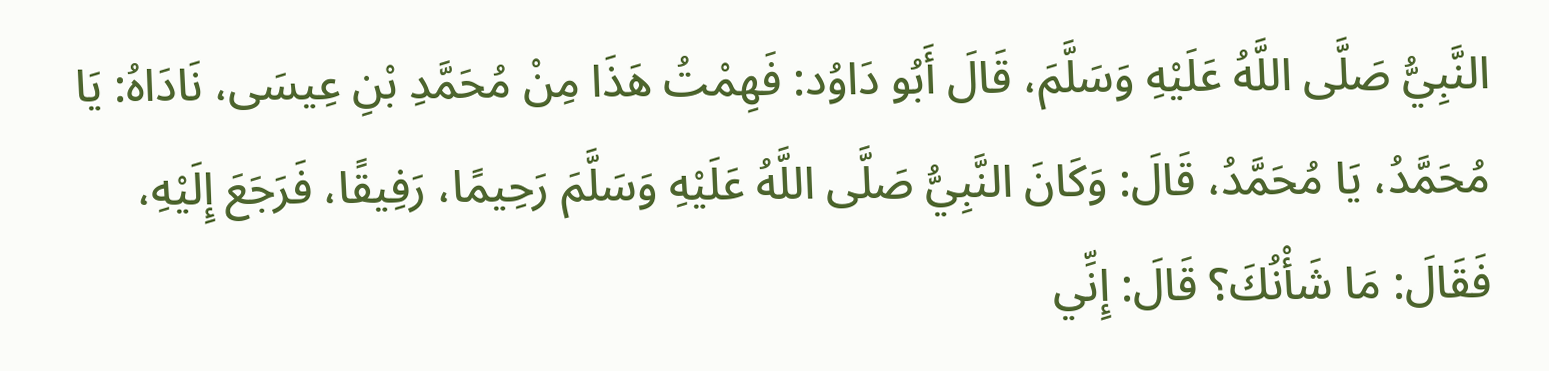النَّبِيُّ صَلَّى اللَّهُ عَلَيْهِ وَسَلَّمَ، قَالَ أَبُو دَاوُد: فَهِمْتُ هَذَا مِنْ مُحَمَّدِ بْنِ عِيسَى، نَادَاهُ: يَا مُحَمَّدُ، يَا مُحَمَّدُ، قَالَ: وَكَانَ النَّبِيُّ صَلَّى اللَّهُ عَلَيْهِ وَسَلَّمَ رَحِيمًا، رَفِيقًا، فَرَجَعَ إِلَيْهِ، فَقَالَ: مَا شَأْنُكَ؟ قَالَ: إِنِّي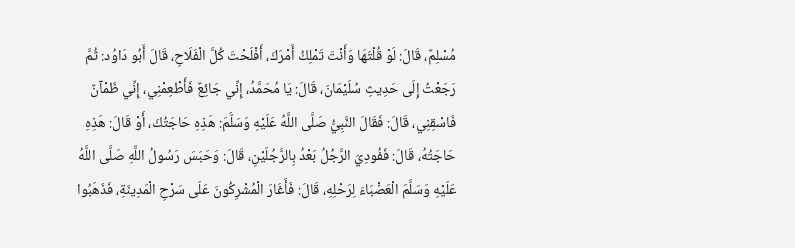مُسْلِمٌ، قَالَ: لَوْ قُلْتَهَا وَأَنْتَ تَمْلِكُ أَمْرَكَ، أَفْلَحْتَ كُلَّ الْفَلَاحِ، قَالَ أَبُو دَاوُد: ثُمَّ رَجَعْتُ إِلَى حَدِيثِ سُلَيْمَانَ، قَالَ: يَا مُحَمَّدُ، إِنِّي جَائِعٌ فَأَطْعِمْنِي، إِنِّي ظَمْآنٌ فَاسْقِنِي، قَالَ: فَقَالَ النَّبِيُّ صَلَّى اللَّهُ عَلَيْهِ وَسَلَّمَ: هَذِهِ حَاجَتُكَ، أَوْ قَالَ: هَذِهِ حَاجَتُهُ، قَالَ: فَفُودِيَ الرَّجُلُ بَعْدُ بِالرَّجُلَيْنِ، قَالَ: وَحَبَسَ رَسُولُ اللَّهِ صَلَّى اللَّهُ عَلَيْهِ وَسَلَّمَ الْعَضْبَاءَ لِرَحْلِهِ، قَالَ: فَأَغَارَ الْمُشْرِكُونَ عَلَى سَرْحِ الْمَدِينَةِ، فَذَهَبُوا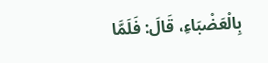بِالْعَضْبَاءِ، قَالَ: فَلَمَّا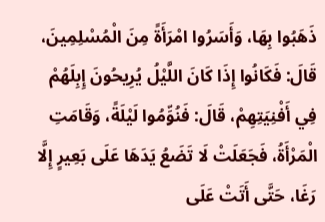ذَهَبُوا بِهَا، وَأَسَرُوا امْرَأَةً مِنَ الْمُسْلِمِينَ، قَالَ: فَكَانُوا إِذَا كَانَ اللَّيْلُ يُرِيحُونَ إِبِلَهُمْ فِي أَفْنِيَتِهِمْ، قَالَ: فَنُوِّمُوا لَيْلَةً، وَقَامَتِ الْمَرْأَةُ، فَجَعَلَتْ لَا تَضَعُ يَدَهَا عَلَى بَعِيرٍ إِلَّا رَغَا، حَتَّى أَتَتْ عَلَى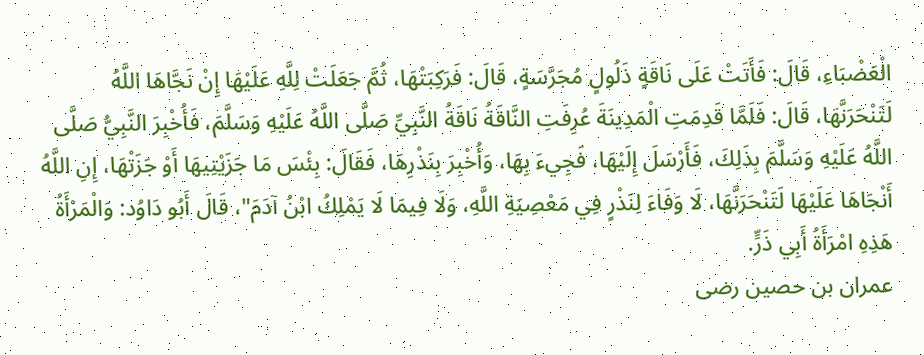الْعَضْبَاءِ، قَالَ: فَأَتَتْ عَلَى نَاقَةٍ ذَلُولٍ مُجَرَّسَةٍ، قَالَ: فَرَكِبَتْهَا، ثُمَّ جَعَلَتْ لِلَّهِ عَلَيْهَا إِنْ نَجَّاهَا اللَّهُ لَتَنْحَرَنَّهَا، قَالَ: فَلَمَّا قَدِمَتِ الْمَدِينَةَ عُرِفَتِ النَّاقَةُ نَاقَةُ النَّبِيِّ صَلَّى اللَّهُ عَلَيْهِ وَسَلَّمَ، فَأُخْبِرَ النَّبِيُّ صَلَّى اللَّهُ عَلَيْهِ وَسَلَّمَ بِذَلِكَ، فَأَرْسَلَ إِلَيْهَا، فَجِيءَ بِهَا، وَأُخْبِرَ بِنَذْرِهَا، فَقَالَ: بِئْسَ مَا جَزَيْتِيهَا أَوْ جَزَتْهَا، إِنِ اللَّهُ أَنْجَاهَا عَلَيْهَا لَتَنْحَرَنَّهَا، لَا وَفَاءَ لِنَذْرٍ فِي مَعْصِيَةِ اللَّهِ، وَلَا فِيمَا لَا يَمْلِكُ ابْنُ آدَمَ"، قَالَ أَبُو دَاوُد: وَالْمَرْأَةُ هَذِهِ امْرَأَةُ أَبِي ذَرٍّ.
عمران بن حصین رضی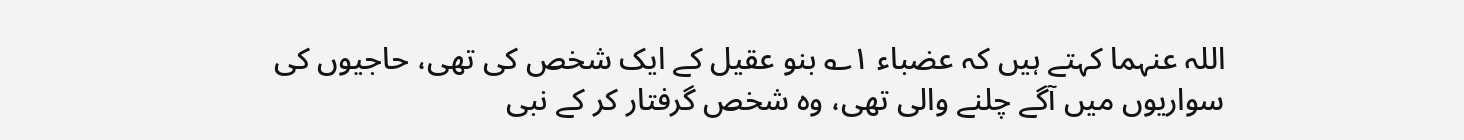اللہ عنہما کہتے ہیں کہ عضباء ۱؎ بنو عقیل کے ایک شخص کی تھی، حاجیوں کی سواریوں میں آگے چلنے والی تھی، وہ شخص گرفتار کر کے نبی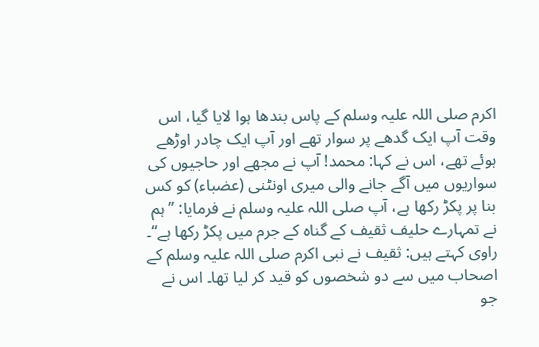اکرم صلی اللہ علیہ وسلم کے پاس بندھا ہوا لایا گیا، اس وقت آپ ایک گدھے پر سوار تھے اور آپ ایک چادر اوڑھے ہوئے تھے، اس نے کہا: محمد! آپ نے مجھے اور حاجیوں کی سواریوں میں آگے جانے والی میری اونٹنی (عضباء) کو کس بنا پر پکڑ رکھا ہے، آپ صلی اللہ علیہ وسلم نے فرمایا: ”ہم نے تمہارے حلیف ثقیف کے گناہ کے جرم میں پکڑ رکھا ہے“۔ راوی کہتے ہیں: ثقیف نے نبی اکرم صلی اللہ علیہ وسلم کے اصحاب میں سے دو شخصوں کو قید کر لیا تھا۔ اس نے جو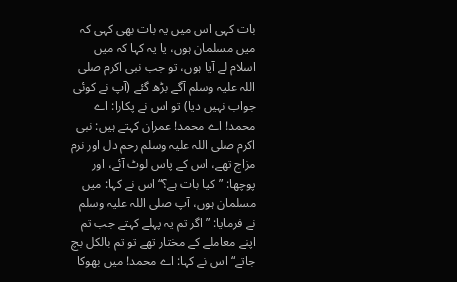بات کہی اس میں یہ بات بھی کہی کہ میں مسلمان ہوں، یا یہ کہا کہ میں اسلام لے آیا ہوں، تو جب نبی اکرم صلی اللہ علیہ وسلم آگے بڑھ گئے (آپ نے کوئی جواب نہیں دیا) تو اس نے پکارا: اے محمد! اے محمد! عمران کہتے ہیں: نبی اکرم صلی اللہ علیہ وسلم رحم دل اور نرم مزاج تھے، اس کے پاس لوٹ آئے، اور پوچھا: ”کیا بات ہے؟“ اس نے کہا: میں مسلمان ہوں، آپ صلی اللہ علیہ وسلم نے فرمایا: ”اگر تم یہ پہلے کہتے جب تم اپنے معاملے کے مختار تھے تو تم بالکل بچ جاتے“ اس نے کہا: اے محمد! میں بھوکا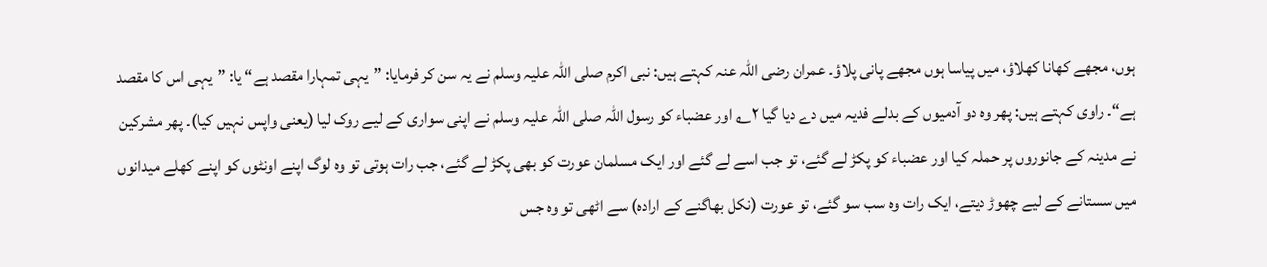ہوں، مجھے کھانا کھلاؤ، میں پیاسا ہوں مجھے پانی پلاؤ۔ عمران رضی اللہ عنہ کہتے ہیں: نبی اکرم صلی اللہ علیہ وسلم نے یہ سن کر فرمایا: ”یہی تمہارا مقصد ہے“ یا: ”یہی اس کا مقصد ہے“۔ راوی کہتے ہیں: پھر وہ دو آدمیوں کے بدلے فدیہ میں دے دیا گیا ۲؎ اور عضباء کو رسول اللہ صلی اللہ علیہ وسلم نے اپنی سواری کے لیے روک لیا (یعنی واپس نہیں کیا)۔ پھر مشرکین نے مدینہ کے جانوروں پر حملہ کیا اور عضباء کو پکڑ لے گئے، تو جب اسے لے گئے اور ایک مسلمان عورت کو بھی پکڑ لے گئے، جب رات ہوتی تو وہ لوگ اپنے اونٹوں کو اپنے کھلے میدانوں میں سستانے کے لیے چھوڑ دیتے، ایک رات وہ سب سو گئے، تو عورت (نکل بھاگنے کے ارادہ) سے اٹھی تو وہ جس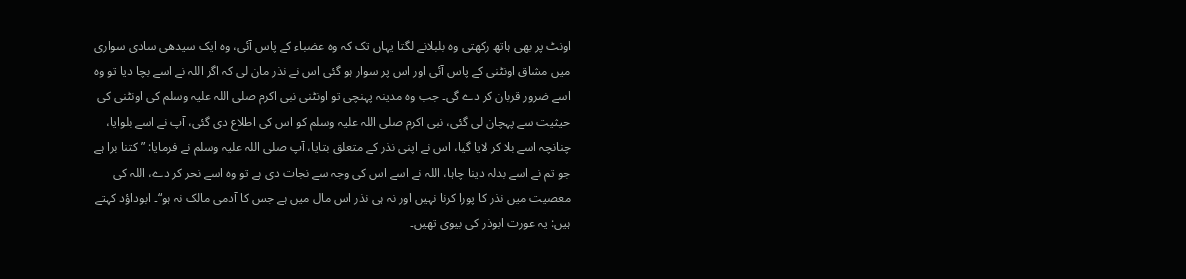اونٹ پر بھی ہاتھ رکھتی وہ بلبلانے لگتا یہاں تک کہ وہ عضباء کے پاس آئی، وہ ایک سیدھی سادی سواری میں مشاق اونٹنی کے پاس آئی اور اس پر سوار ہو گئی اس نے نذر مان لی کہ اگر اللہ نے اسے بچا دیا تو وہ اسے ضرور قربان کر دے گی۔ جب وہ مدینہ پہنچی تو اونٹنی نبی اکرم صلی اللہ علیہ وسلم کی اونٹنی کی حیثیت سے پہچان لی گئی، نبی اکرم صلی اللہ علیہ وسلم کو اس کی اطلاع دی گئی، آپ نے اسے بلوایا، چنانچہ اسے بلا کر لایا گیا، اس نے اپنی نذر کے متعلق بتایا، آپ صلی اللہ علیہ وسلم نے فرمایا: ”کتنا برا ہے جو تم نے اسے بدلہ دینا چاہا، اللہ نے اسے اس کی وجہ سے نجات دی ہے تو وہ اسے نحر کر دے، اللہ کی معصیت میں نذر کا پورا کرنا نہیں اور نہ ہی نذر اس مال میں ہے جس کا آدمی مالک نہ ہو“۔ ابوداؤد کہتے ہیں: یہ عورت ابوذر کی بیوی تھیں۔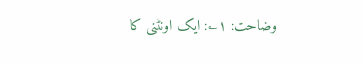وضاحت: ۱؎: ایک اونٹنی کا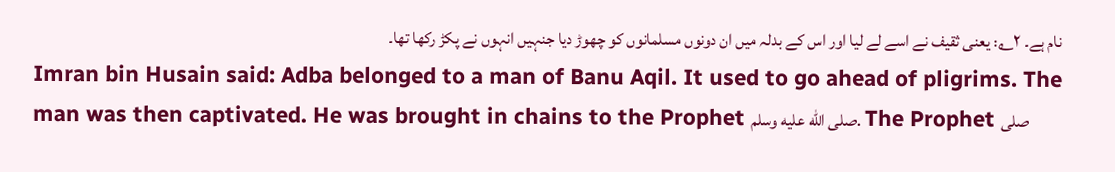نام ہے۔ ۲؎: یعنی ثقیف نے اسے لے لیا اور اس کے بدلہ میں ان دونوں مسلمانوں کو چھوڑ دیا جنہیں انہوں نے پکڑ رکھا تھا۔
Imran bin Husain said: Adba belonged to a man of Banu Aqil. It used to go ahead of pligrims. The man was then captivated. He was brought in chains to the Prophet صلى الله عليه وسلم. The Prophet صلى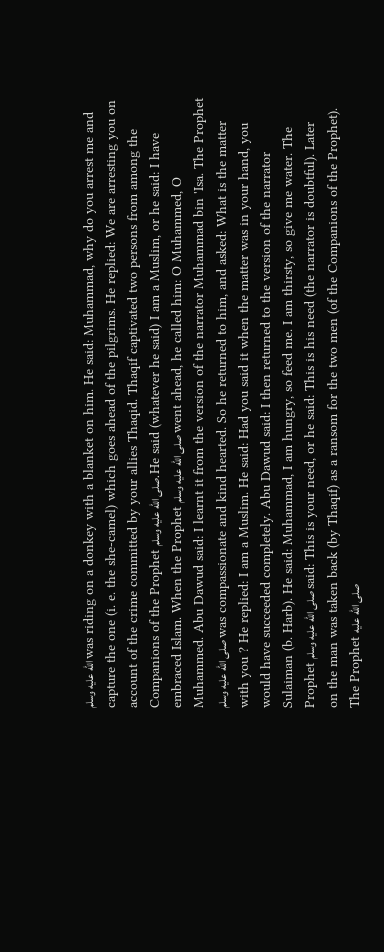الله عليه وسلم was riding on a donkey with a blanket on him. He said: Muhammad, why do you arrest me and capture the one (i. e. the she-camel) which goes ahead of the pilgrims. He replied: We are arresting you on account of the crime committed by your allies Thaqid. Thaqif captivated two persons from among the Companions of the Prophet صلى الله عليه وسلم. He said (whatever he said) I am a Muslim, or he said: I have embraced Islam. When the Prophet صلى الله عليه وسلم went ahead, he called him: O Muhammed, O Muhammed. Abu Dawud said: I learnt it from the version of the narrator Muhammad bin 'Isa. The Prophet صلى الله عليه وسلم was compassionate and kind hearted. So he returned to him, and asked: What is the matter with you ? He replied: I am a Muslim. He said: Had you said it when the matter was in your hand, you would have succeeded completely. Abu Dawud said: I then returned to the version of the narrator Sulaiman (b. Harb). He said: Muhammad, I am hungry, so feed me. I am thirsty, so give me water. The Prophet صلى الله عليه وسلم said: This is your need, or he said: This is his need (the narrator is doubtful). Later on the man was taken back (by Thaqif) as a ransom for the two men (of the Companions of the Prophet). The Prophet صلى الله عليه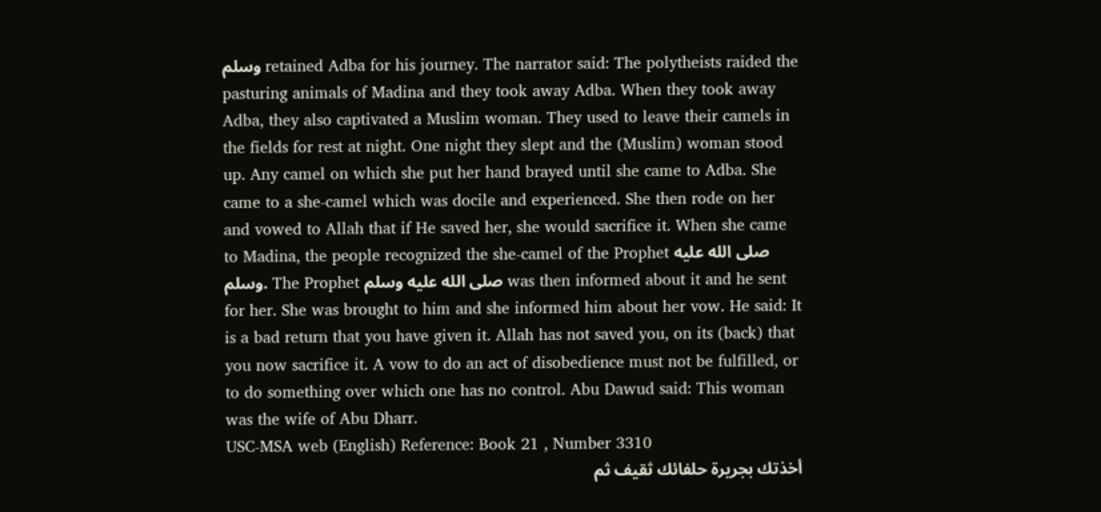وسلم retained Adba for his journey. The narrator said: The polytheists raided the pasturing animals of Madina and they took away Adba. When they took away Adba, they also captivated a Muslim woman. They used to leave their camels in the fields for rest at night. One night they slept and the (Muslim) woman stood up. Any camel on which she put her hand brayed until she came to Adba. She came to a she-camel which was docile and experienced. She then rode on her and vowed to Allah that if He saved her, she would sacrifice it. When she came to Madina, the people recognized the she-camel of the Prophet صلى الله عليه وسلم. The Prophet صلى الله عليه وسلم was then informed about it and he sent for her. She was brought to him and she informed him about her vow. He said: It is a bad return that you have given it. Allah has not saved you, on its (back) that you now sacrifice it. A vow to do an act of disobedience must not be fulfilled, or to do something over which one has no control. Abu Dawud said: This woman was the wife of Abu Dharr.
USC-MSA web (English) Reference: Book 21 , Number 3310
أخذتك بجريرة حلفائك ثقيف ثم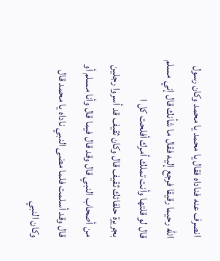انصرف عنه فناداه فقال يا محمد يا محمد وكان رسول الله رحيما رقيقا فرجع إليه فقال ما شأنك قال إني مسلم قال لو قلتها وأنت تملك أمرك أفلحت كل ا
بجريرة حلفائك ثقيف قال وكان ثقيف قد أسروا رجلين من أصحاب النبي قال وقد قال فيما قال وأنا مسلم أو قال وقد أسلمت فلما مضى النبي ناداه يا محمد قال وكان النبي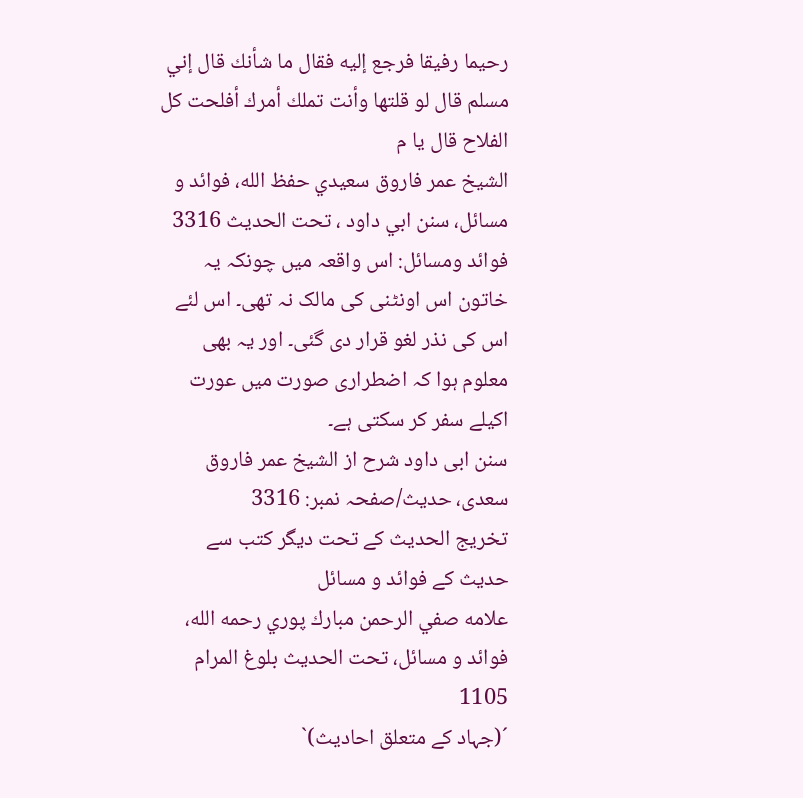رحيما رفيقا فرجع إليه فقال ما شأنك قال إني مسلم قال لو قلتها وأنت تملك أمرك أفلحت كل الفلاح قال يا م
الشيخ عمر فاروق سعيدي حفظ الله، فوائد و مسائل، سنن ابي داود ، تحت الحديث 3316
فوائد ومسائل: اس واقعہ میں چونکہ یہ خاتون اس اونٹنی کی مالک نہ تھی۔ اس لئے اس کی نذر لغو قرار دی گئی۔ اور یہ بھی معلوم ہوا کہ اضطراری صورت میں عورت اکیلے سفر کر سکتی ہے۔
سنن ابی داود شرح از الشیخ عمر فاروق سعدی، حدیث/صفحہ نمبر: 3316
تخریج الحدیث کے تحت دیگر کتب سے حدیث کے فوائد و مسائل
علامه صفي الرحمن مبارك پوري رحمه الله، فوائد و مسائل، تحت الحديث بلوغ المرام 1105
´(جہاد کے متعلق احادیث)`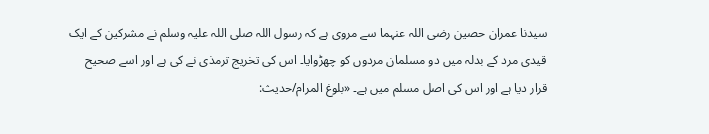سیدنا عمران حصین رضی اللہ عنہما سے مروی ہے کہ رسول اللہ صلی اللہ علیہ وسلم نے مشرکین کے ایک قیدی مرد کے بدلہ میں دو مسلمان مردوں کو چھڑوایا۔ اس کی تخریج ترمذی نے کی ہے اور اسے صحیح قرار دیا ہے اور اس کی اصل مسلم میں ہے۔ «بلوغ المرام/حدیث: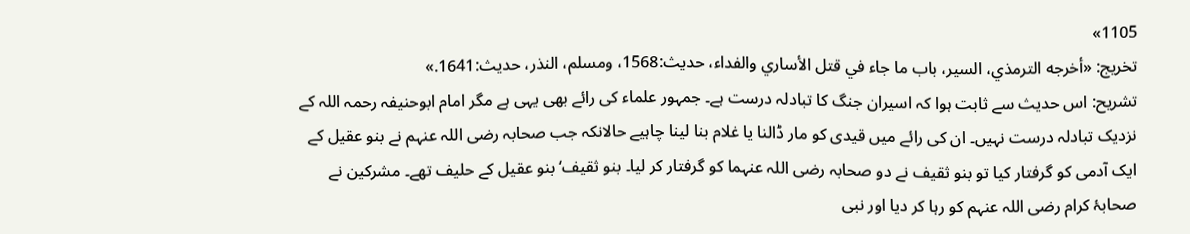1105»
تخریج: «أخرجه الترمذي، السير، باب ما جاء في قتل الأساري والفداء، حديث:1568، ومسلم، النذر، حديث:1641.»
تشریح: اس حدیث سے ثابت ہوا کہ اسیران جنگ کا تبادلہ درست ہے۔ جمہور علماء کی رائے بھی یہی ہے مگر امام ابوحنیفہ رحمہ اللہ کے نزدیک تبادلہ درست نہیں۔ ان کی رائے میں قیدی کو مار ڈالنا یا غلام بنا لینا چاہیے حالانکہ جب صحابہ رضی اللہ عنہم نے بنو عقیل کے ایک آدمی کو گرفتار کیا تو بنو ثقیف نے دو صحابہ رضی اللہ عنہما کو گرفتار کر لیا۔ بنو ثقیف‘ بنو عقیل کے حلیف تھے۔ مشرکین نے صحابۂ کرام رضی اللہ عنہم کو رہا کر دیا اور نبی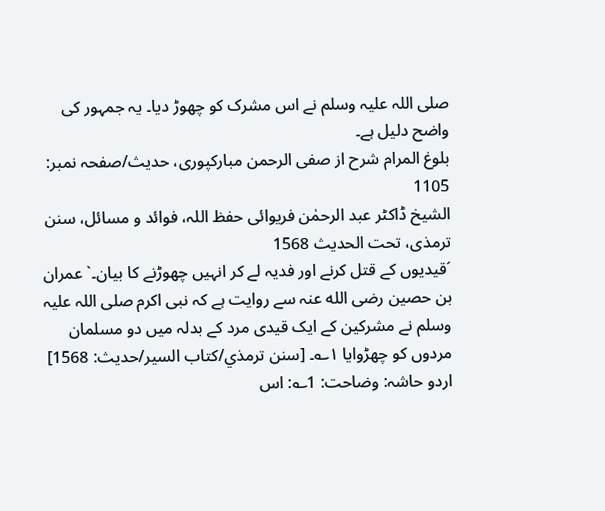صلی اللہ علیہ وسلم نے اس مشرک کو چھوڑ دیا۔ یہ جمہور کی واضح دلیل ہے۔
بلوغ المرام شرح از صفی الرحمن مبارکپوری، حدیث/صفحہ نمبر: 1105
الشیخ ڈاکٹر عبد الرحمٰن فریوائی حفظ اللہ، فوائد و مسائل، سنن ترمذی، تحت الحديث 1568
´قیدیوں کے قتل کرنے اور فدیہ لے کر انہیں چھوڑنے کا بیان۔` عمران بن حصین رضی الله عنہ سے روایت ہے کہ نبی اکرم صلی اللہ علیہ وسلم نے مشرکین کے ایک قیدی مرد کے بدلہ میں دو مسلمان مردوں کو چھڑوایا ۱؎۔ [سنن ترمذي/كتاب السير/حدیث: 1568]
اردو حاشہ: وضاحت: 1؎: اس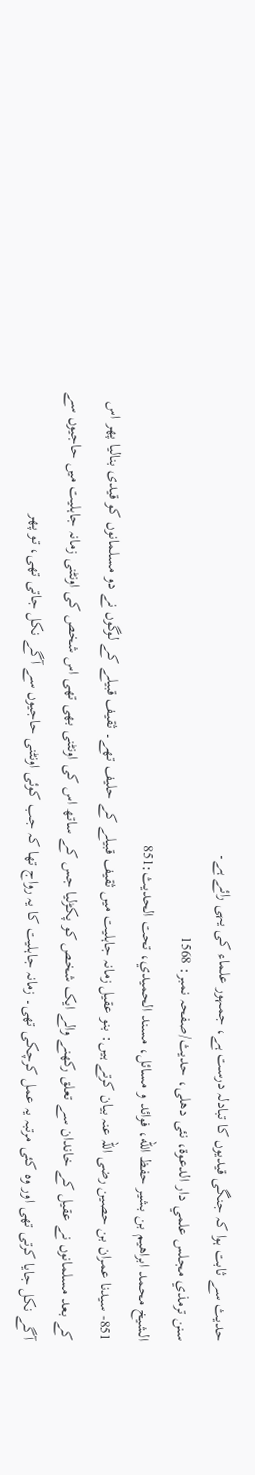حدیث سے ثابت ہوا کہ جنگی قیدیوں کا تبادلہ درست ہے، جمہور علماء کی یہی رائے ہے۔
سنن ترمذي مجلس علمي دار الدعوة، نئى دهلى، حدیث/صفحہ نمبر: 1568
الشيخ محمد ابراهيم بن بشير حفظ الله، فوائد و مسائل، مسند الحميدي، تحت الحديث:851
851- سیدنا عمران بن حصین رضی اللہ عنہ بیان کرتے ہیں: بنو عقیل زمانہ جاہلیت میں ثقیف قبیلے کے حلیف تھے۔ ثقیف قبیلے کے لوگوں نے دو مسلمانوں کو قیدی بنالیا پھر اس کے بعد مسلمانوں نے عقیل کے خاندان سے تعلق رکھنے والے ایک شخص کو پکڑلیا جس کے ساتھ اس کی اونٹنی بھی تھی اس شخص کی اونٹنی زمانہ جاہلیت میں حاجیوں سے آگے نکل جایا کرتی تھی اور وہ کئی مرتبہ یہ عمل کرچکی تھی۔ زمانہ جاہلیت کا یہ رواج تھا کہ جب کوئی اونٹنی حاجیوں سے آگے نکل جاتی تھی، تو پھر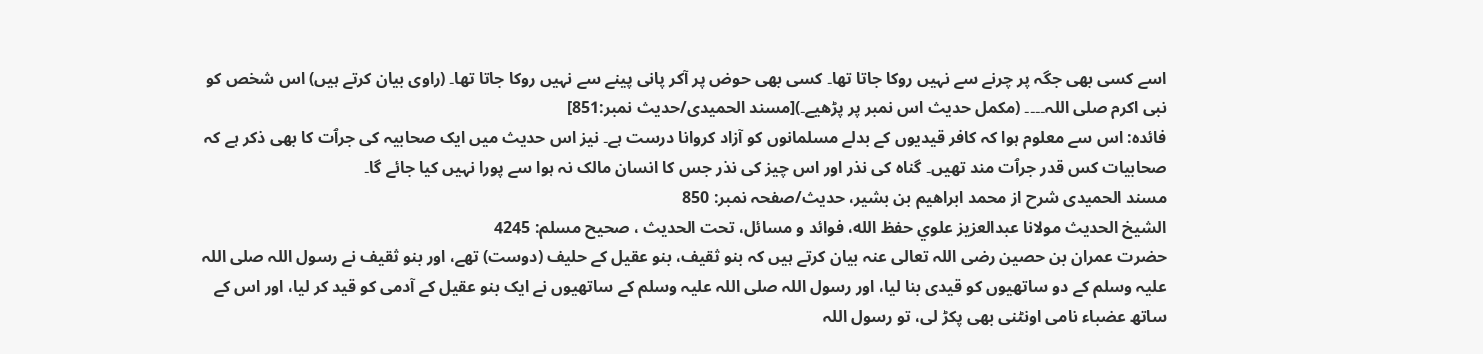اسے کسی بھی جگہ پر چرنے سے نہیں روکا جاتا تھا۔ کسی بھی حوض پر آکر پانی پینے سے نہیں روکا جاتا تھا۔ (راوی بیان کرتے ہیں) اس شخص کو نبی اکرم صلی اللہ۔۔۔۔ (مکمل حدیث اس نمبر پر پڑھیے۔)[مسند الحمیدی/حدیث نمبر:851]
فائدہ: اس سے معلوم ہوا کہ کافر قیدیوں کے بدلے مسلمانوں کو آزاد کروانا درست ہے۔ نیز اس حدیث میں ایک صحابیہ کی جرٱت کا بھی ذکر ہے کہ صحابیات کس قدر جرٱت مند تھیں۔ گناہ کی نذر اور اس چیز کی نذر جس کا انسان مالک نہ ہوا سے پورا نہیں کیا جائے گا۔
مسند الحمیدی شرح از محمد ابراهيم بن بشير، حدیث/صفحہ نمبر: 850
الشيخ الحديث مولانا عبدالعزيز علوي حفظ الله، فوائد و مسائل، تحت الحديث ، صحيح مسلم: 4245
حضرت عمران بن حصین رضی اللہ تعالی عنہ بیان کرتے ہیں کہ بنو ثقیف، بنو عقیل کے حلیف (دوست) تھے، اور بنو ثقیف نے رسول اللہ صلی اللہ علیہ وسلم کے دو ساتھیوں کو قیدی بنا لیا، اور رسول اللہ صلی اللہ علیہ وسلم کے ساتھیوں نے ایک بنو عقیل کے آدمی کو قید کر لیا، اور اس کے ساتھ عضباء نامی اونٹنی بھی پکڑ لی، تو رسول اللہ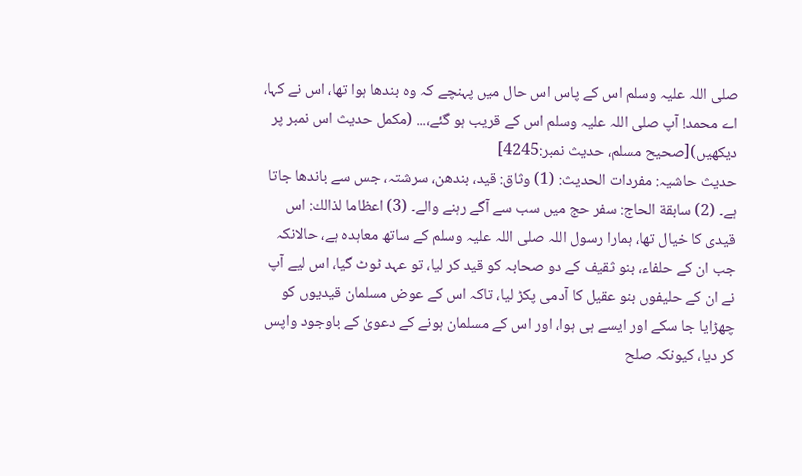صلی اللہ علیہ وسلم اس کے پاس اس حال میں پہنچے کہ وہ بندھا ہوا تھا، اس نے کہا، اے محمد! آپ صلی اللہ علیہ وسلم اس کے قریب ہو گئے،... (مکمل حدیث اس نمبر پر دیکھیں)[صحيح مسلم، حديث نمبر:4245]
حدیث حاشیہ: مفردات الحدیث: (1) وثاق: قید، بندھن، سرشتہ، جس سے باندھا جاتا ہے۔ (2) سابقة الحاج: سفر حج میں سب سے آگے رہنے والے۔ (3) اعظاما لذالك: اس قیدی کا خیال تھا، ہمارا رسول اللہ صلی اللہ علیہ وسلم کے ساتھ معاہدہ ہے، حالانکہ جب ان کے حلفاء، بنو ثقیف کے دو صحابہ کو قید کر لیا، تو عہد ٹوٹ گیا، اس لیے آپ نے ان کے حلیفوں بنو عقیل کا آدمی پکڑ لیا، تاکہ اس کے عوض مسلمان قیدیوں کو چھڑایا جا سکے اور ایسے ہی ہوا، اور اس کے مسلمان ہونے کے دعویٰ کے باوجود واپس کر دیا، کیونکہ صلح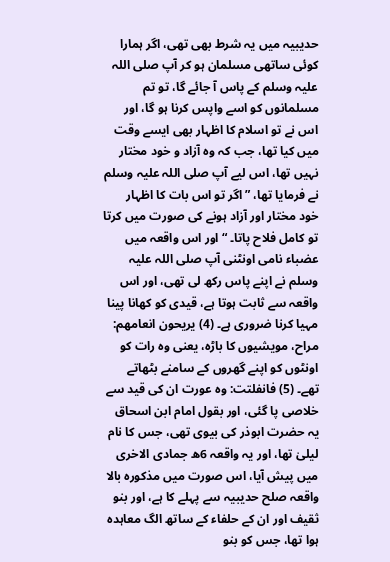حدیبیہ میں یہ شرط بھی تھی، اگر ہمارا کوئی ساتھی مسلمان ہو کر آپ صلی اللہ علیہ وسلم کے پاس آ جائے گا، تو تم مسلمانوں کو اسے واپس کرنا ہو گا، اور اس نے تو اسلام کا اظہار بھی ایسے وقت میں کیا تھا، جب کہ وہ آزاد و خود مختار نہیں تھا، اس لیے آپ صلی اللہ علیہ وسلم نے فرمایا تھا، ”اگر تو اس بات کا اظہار خود مختار اور آزاد ہونے کی صورت میں کرتا تو کامل فلاح پاتا۔ “ اور اس واقعہ میں عضباء نامی اونٹنی آپ صلی اللہ علیہ وسلم نے اپنے پاس رکھ لی تھی، اور اس واقعہ سے ثابت ہوتا ہے، قیدی کو کھانا پینا مہیا کرنا ضروری ہے۔ (4) يريحون انعامهم: مراح، مویشیوں کا باڑہ، یعنی وہ رات کو اونٹوں کو اپنے گھروں کے سامنے بٹھاتے تھے۔ (5) فانفلتت: وہ عورت ان کی قید سے خلاصی پا گئی، اور بقول امام ابن اسحاق یہ حضرت ابوذر کی بیوی تھی، جس کا نام لیلیٰ تھا، اور یہ واقعہ 6ھ جمادی الاخری میں پیش آیا، اس صورت میں مذکورہ بالا واقعہ صلح حدیبیہ سے پہلے کا ہے، اور بنو ثقیف اور ان کے حلفاء کے ساتھ الگ معاہدہ ہوا تھا، جس کو بنو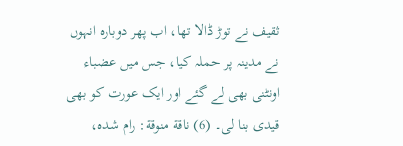ثقیف نے توڑ ڈالا تھا، اب پھر دوبارہ انہوں نے مدینہ پر حملہ کیا، جس میں عضباء اونٹنی بھی لے گئے اور ایک عورت کو بھی قیدی بنا لی۔ (6) ناقة منوقة: رام شدہ،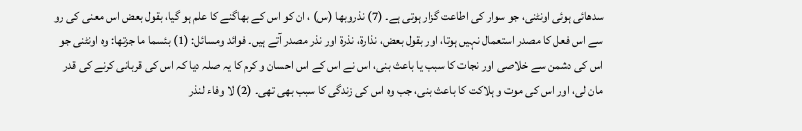سدھائی ہوئی اونٹنی، جو سوار کی اطاعت گزار ہوتی ہے۔ (7) نذروبها (س) ، ان کو اس کے بھاگنے کا علم ہو گیا، بقول بعض اس معنی کی رو سے اس فعل کا مصدر استعمال نہیں ہوتا، اور بقول بعض، نذارة، نذرة اور نذر مصدر آتے ہیں۔ فوائد ومسائل: (1) بئسما ما جزتها: وہ اونٹنی جو اس کی دشمن سے خلاصی اور نجات کا سبب یا باعث بنی، اس نے اس کے اس احسان و کرم کا یہ صلہ دیا کہ اس کی قربانی کرنے کی قدر مان لی، اور اس کی موت و ہلاکت کا باعث بنی، جب وہ اس کی زندگی کا سبب بھی تھی۔ (2) لا وفاء لنذر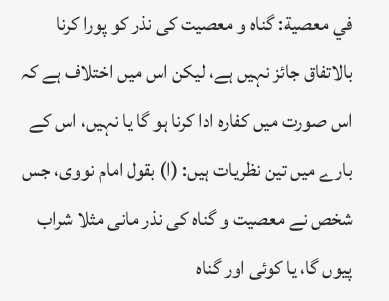في معصية: گناہ و معصیت کی نذر کو پورا کرنا بالاتفاق جائز نہیں ہے، لیکن اس میں اختلاف ہے کہ اس صورت میں کفارہ ادا کرنا ہو گا یا نہیں، اس کے بارے میں تین نظریات ہیں: (ا) بقول امام نووی، جس شخص نے معصیت و گناہ کی نذر مانی مثلا شراب پیوں گا، یا کوئی اور گناہ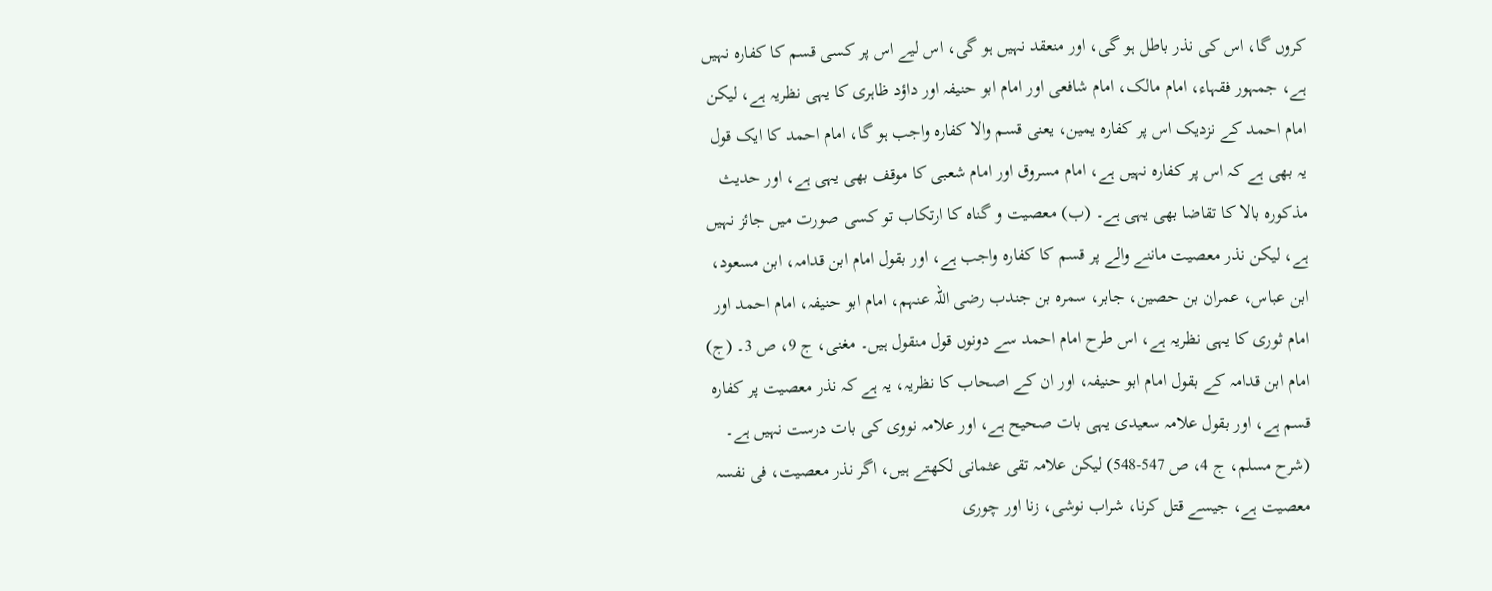کروں گا، اس کی نذر باطل ہو گی، اور منعقد نہیں ہو گی، اس لیے اس پر کسی قسم کا کفارہ نہیں ہے، جمہور فقہاء، امام مالک، امام شافعی اور امام ابو حنیفہ اور داؤد ظاہری کا یہی نظریہ ہے، لیکن امام احمد کے نزدیک اس پر کفارہ یمین، یعنی قسم والا کفارہ واجب ہو گا، امام احمد کا ایک قول یہ بھی ہے کہ اس پر کفارہ نہیں ہے، امام مسروق اور امام شعبی کا موقف بھی یہی ہے، اور حدیث مذکورہ بالا کا تقاضا بھی یہی ہے۔ (ب) معصیت و گناہ کا ارتکاب تو کسی صورت میں جائز نہیں ہے، لیکن نذر معصیت ماننے والے پر قسم کا کفارہ واجب ہے، اور بقول امام ابن قدامہ، ابن مسعود، ابن عباس، عمران بن حصین، جابر، سمرہ بن جندب رضی اللہ عنہم، امام ابو حنیفہ، امام احمد اور امام ثوری کا یہی نظریہ ہے، اس طرح امام احمد سے دونوں قول منقول ہیں۔ مغنی، ج 9، ص 3۔ (ج) امام ابن قدامہ کے بقول امام ابو حنیفہ، اور ان کے اصحاب کا نظریہ، یہ ہے کہ نذر معصیت پر کفارہ قسم ہے، اور بقول علامہ سعیدی یہی بات صحیح ہے، اور علامہ نووی کی بات درست نہیں ہے۔ (شرح مسلم، ج 4، ص 547-548) لیکن علامہ تقی عثمانی لکھتے ہیں، اگر نذر معصیت، فی نفسہ معصیت ہے، جیسے قتل کرنا، شراب نوشی، زنا اور چوری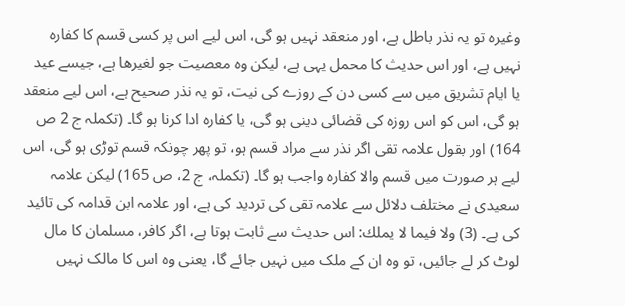وغیرہ تو یہ نذر باطل ہے، اور منعقد نہیں ہو گی، اس لیے اس پر کسی قسم کا کفارہ نہیں ہے، اور اس حدیث کا محمل یہی ہے، لیکن وہ معصیت جو لغيرها ہے، جیسے عید یا ایام تشریق میں سے کسی دن کے روزے کی نیت، تو یہ نذر صحیح ہے، اس لیے منعقد ہو گی، اس کو اس روزہ کی قضائی دینی ہو گی، یا کفارہ ادا کرنا ہو گا۔ (تکملہ ج 2 ص 164) اور بقول علامہ تقی اگر نذر سے مراد قسم ہو، تو پھر چونکہ قسم توڑی ہو گی، اس لیے ہر صورت میں قسم والا کفارہ واجب ہو گا۔ (تکملہ، ج 2، ص 165) لیکن علامہ سعیدی نے مختلف دلائل سے علامہ تقی کی تردید کی ہے، اور علامہ ابن قدامہ کی تائید کی ہے۔ (3) ولا فيما لا يملك: اس حدیث سے ثابت ہوتا ہے، اگر کافر، مسلمان کا مال لوٹ کر لے جائیں، تو وہ ان کے ملک میں نہیں جائے گا، یعنی وہ اس کا مالک نہیں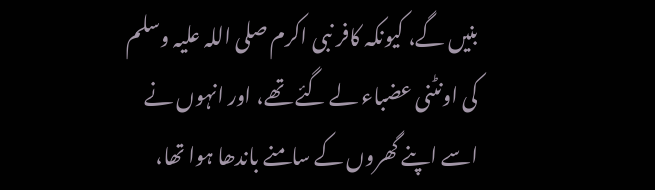بنیں گے، کیونکہ کافر نبی اکرم صلی اللہ علیہ وسلم کی اونٹنی عضباء لے گئے تھے، اور انہوں نے اسے اپنے گھروں کے سامنے باندھا ہوا تھا،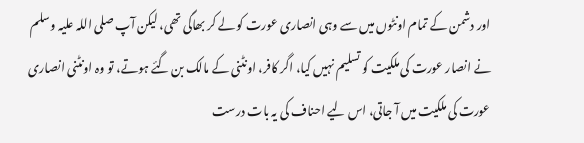اور دشمن کے تمام اونٹوں میں سے وہی انصاری عورت کو لے کر بھاگی تھی، لیکن آپ صلی اللہ علیہ وسلم نے انصار عورت کی ملکیت کو تسلیم نہیں کیا، اگر کافر، اونٹنی کے مالک بن گئے ہوتے، تو وہ اونٹنی انصاری عورت کی ملکیت میں آ جاتی، اس لیے احناف کی یہ بات درست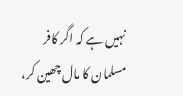نہیں ہے کہ اگر کافر مسلمان کا مال چھین کر،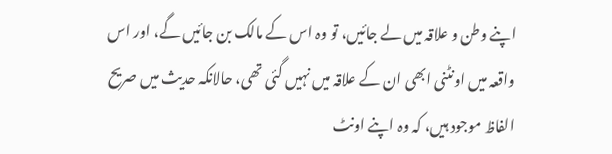اپنے وطن و علاقہ میں لے جائیں، تو وہ اس کے مالک بن جائیں گے، اور اس واقعہ میں اونٹنی ابھی ان کے علاقہ میں نہیں گئی تھی، حالانکہ حدیث میں صریح الفاظ موجود ہیں، کہ وہ اپنے اونٹ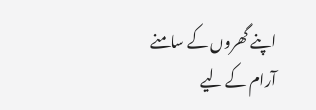اپنے گھروں کے سامنے آرام کے لیے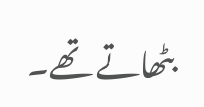بٹھاتے تھے۔